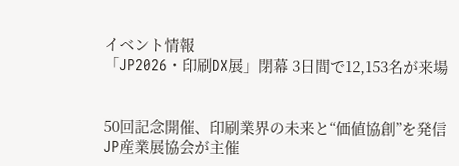イベント情報
「JP2026・印刷DX展」閉幕 3日間で12,153名が来場


50回記念開催、印刷業界の未来と“価値協創”を発信
JP産業展協会が主催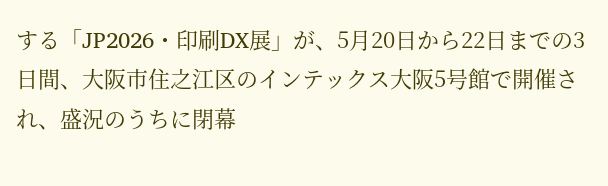する「JP2026・印刷DX展」が、5月20日から22日までの3日間、大阪市住之江区のインテックス大阪5号館で開催され、盛況のうちに閉幕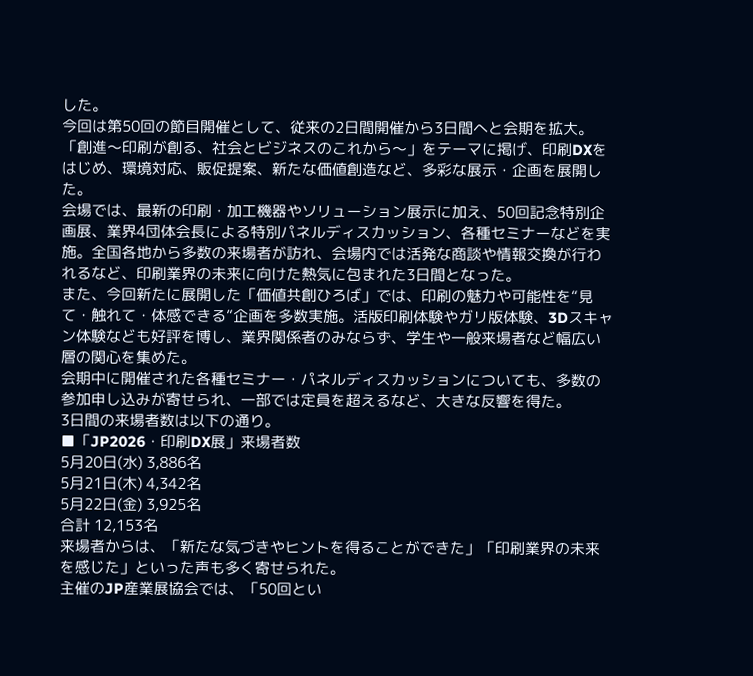した。
今回は第50回の節目開催として、従来の2日間開催から3日間へと会期を拡大。「創進〜印刷が創る、社会とビジネスのこれから〜」をテーマに掲げ、印刷DXをはじめ、環境対応、販促提案、新たな価値創造など、多彩な展示・企画を展開した。
会場では、最新の印刷・加工機器やソリューション展示に加え、50回記念特別企画展、業界4団体会長による特別パネルディスカッション、各種セミナーなどを実施。全国各地から多数の来場者が訪れ、会場内では活発な商談や情報交換が行われるなど、印刷業界の未来に向けた熱気に包まれた3日間となった。
また、今回新たに展開した「価値共創ひろば」では、印刷の魅力や可能性を“見て・触れて・体感できる”企画を多数実施。活版印刷体験やガリ版体験、3Dスキャン体験なども好評を博し、業界関係者のみならず、学生や一般来場者など幅広い層の関心を集めた。
会期中に開催された各種セミナー・パネルディスカッションについても、多数の参加申し込みが寄せられ、一部では定員を超えるなど、大きな反響を得た。
3日間の来場者数は以下の通り。
■「JP2026・印刷DX展」来場者数
5月20日(水) 3,886名
5月21日(木) 4,342名
5月22日(金) 3,925名
合計 12,153名
来場者からは、「新たな気づきやヒントを得ることができた」「印刷業界の未来を感じた」といった声も多く寄せられた。
主催のJP産業展協会では、「50回とい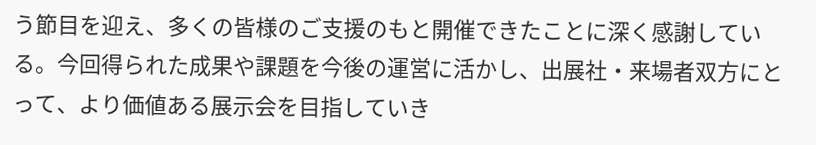う節目を迎え、多くの皆様のご支援のもと開催できたことに深く感謝している。今回得られた成果や課題を今後の運営に活かし、出展社・来場者双方にとって、より価値ある展示会を目指していき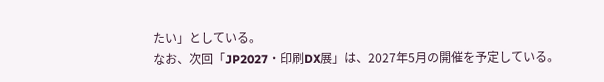たい」としている。
なお、次回「JP2027・印刷DX展」は、2027年5月の開催を予定している。